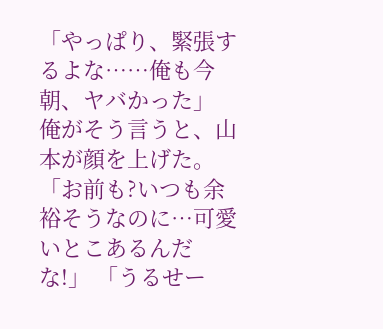「やっぱり、緊張するよな……俺も今朝、ヤバかった」 俺がそう言うと、山本が顔を上げた。 「お前も?いつも余裕そうなのに…可愛いとこあるんだな!」 「うるせー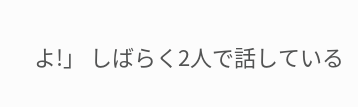よ!」 しばらく2人で話している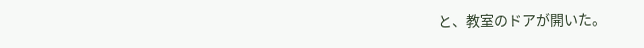と、教室のドアが開いた。